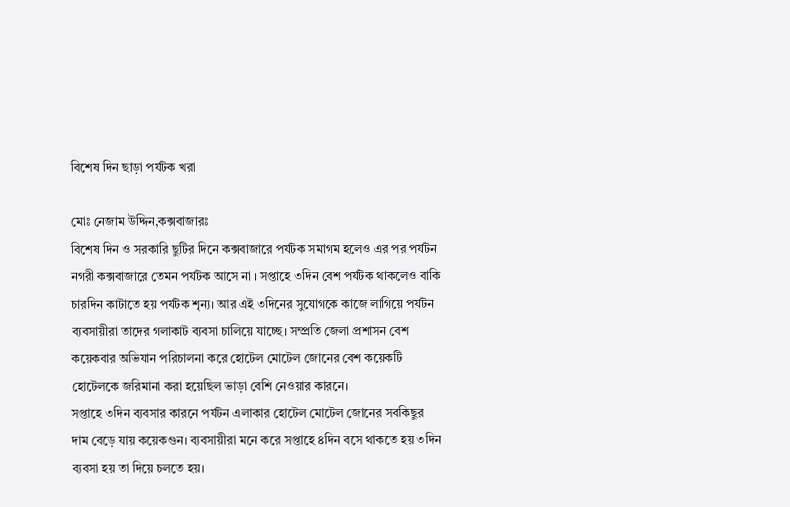বিশেষ দিন ছাড়া পর্যটক খরা

মোঃ নেজাম উদ্দিন,কক্সবাজারঃ
বিশেষ দিন ও সরকারি ছুটির দিনে কক্সবাজারে পর্যটক সমাগম হলেও এর পর পর্যটন নগরী কক্সবাজারে তেমন পর্যটক আসে না । সপ্তাহে ৩দিন বেশ পর্যটক থাকলেও বাকি চারদিন কাটাতে হয় পর্যটক শৃন্য। আর এই ৩দিনের সুযোগকে কাজে লাগিয়ে পর্যটন ব্যবসায়ীরা তাদের গলাকাট ব্যবসা চালিয়ে যাচ্ছে। সম্প্রতি জেলা প্রশাসন বেশ কয়েকবার অভিযান পরিচালনা করে হোটেল মোটেল জোনের বেশ কয়েকটি হোটেলকে জরিমানা করা হয়েছিল ভাড়া বেশি নেওয়ার কারনে।
সপ্তাহে ৩দিন ব্যবসার কারনে পর্যটন এলাকার হোটেল মোটেল জোনের সবকিছুর দাম বেড়ে যায় কয়েকগুন। ব্যবসায়ীরা মনে করে সপ্তাহে ৪দিন বসে থাকতে হয় ৩দিন ব্যবসা হয় তা দিয়ে চলতে হয়।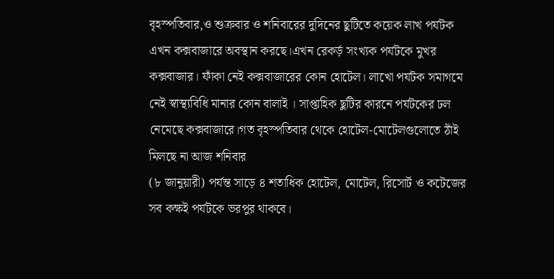বৃহস্পতিবার,ও শুক্রবার ও শনিবারের দুদিনের ছুটিতে কয়েক লাখ পর্যটক এখন কক্সবাজারে অবস্থান করছে।এখন রেকর্ড় সংখ্যক পর্যটকে মুখর কক্সবাজার। ফাঁকা নেই কক্সবাজারের কোন হোটেল। লাখো পর্যটক সমাগমে নেই স্বাস্থ্যবিধি মানার কোন বালাই । সাপ্তাহিক ছুটির কারনে পর্যটকের ঢল নেমেছে কক্সবাজারে।গত বৃহস্পতিবার থেকে হোটেল-মোটেলগুলোতে ঠাঁই মিলছে না আজ শনিবার
(৮ জানুয়ারী) পর্যন্ত সাড়ে ৪ শতাধিক হোটেল, মোটেল, রিসোর্ট ও কটেজের সব কক্ষই পর্যটকে ভরপুর থাকবে।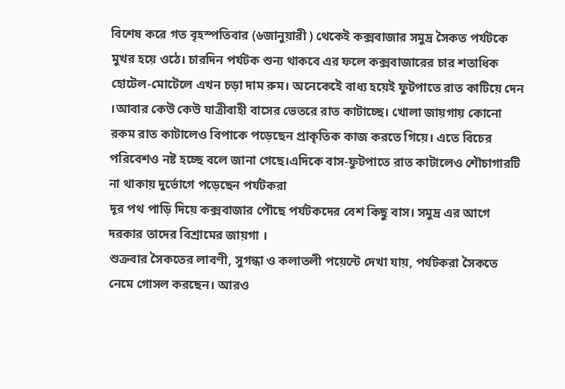বিশেষ করে গত বৃহস্পতিবার (৬জানুয়ারী ) থেকেই কক্সবাজার সমুদ্র সৈকত পর্যটকে মুখর হয়ে ওঠে। চারদিন পর্যটক শুন্য থাকবে এর ফলে কক্সবাজারের চার শতাধিক হোটেল-মোটেলে এখন চড়া দাম রুম। অনেকেইে বাধ্য হয়েই ফুটপাতে রাত কাটিয়ে দেন ।আবার কেউ কেউ যাত্রীবাহী বাসের ভেতরে রাত কাটাচ্ছে। খোলা জায়গায় কোনো রকম রাত কাটালেও বিপাকে পড়েছেন প্রাকৃতিক কাজ করতে গিয়ে। এতে বিচের পরিবেশও নষ্ট হচ্ছে বলে জানা গেছে।এদিকে বাস-ফুটপাতে রাত কাটালেও শৌচাগারটি না থাকায় দুর্ভোগে পড়েছেন পর্যটকরা
দূর পথ পাড়ি দিয়ে কক্সবাজার পৌছে পর্যটকদের বেশ কিছু বাস। সমুদ্র এর আগে দরকার তাদের বিশ্রামের জায়গা ।
শুক্রবার সৈকতের লাবণী, সুগন্ধা ও কলাতলী পয়েন্টে দেখা যায়, পর্যটকরা সৈকতে নেমে গোসল করছেন। আরও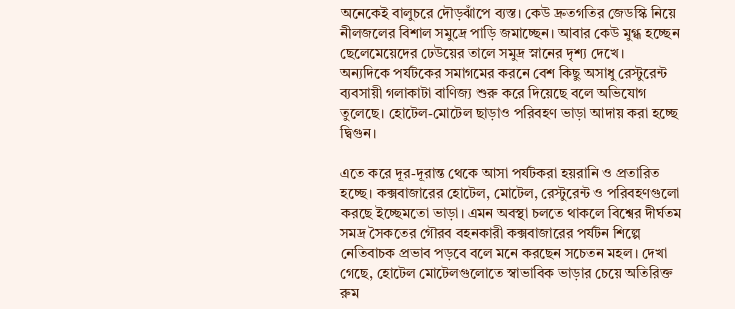অনেকেই বালুচরে দৌড়ঝাঁপে ব্যস্ত। কেউ দ্রুতগতির জেডস্কি নিয়ে নীলজলের বিশাল সমুদ্রে পাড়ি জমাচ্ছেন। আবার কেউ মুগ্ধ হচ্ছেন ছেলেমেয়েদের ঢেউয়ের তালে সমুদ্র স্নানের দৃশ্য দেখে।
অন্যদিকে পর্যটকের সমাগমের করনে বেশ কিছু অসাধু রেস্টুরেন্ট ব্যবসায়ী গলাকাটা বাণিজ্য শুরু করে দিয়েছে বলে অভিযোগ তুলেছে। হোটেল-মোটেল ছাড়াও পরিবহণ ভাড়া আদায় করা হচ্ছে দ্বিগুন।

এতে করে দূর-দূরান্ত থেকে আসা পর্যটকরা হয়রানি ও প্রতারিত হচ্ছে। কক্সবাজারের হোটেল, মোটেল, রেস্টুরেন্ট ও পরিবহণগুলো করছে ইচ্ছেমতো ভাড়া। এমন অবস্থা চলতে থাকলে বিশ্বের দীর্ঘতম সমদ্র সৈকতের গৌরব বহনকারী কক্সবাজারের পর্যটন শিল্পে নেতিবাচক প্রভাব পড়বে বলে মনে করছেন সচেতন মহল। দেখা গেছে, হোটেল মোটেলগুলোতে স্বাভাবিক ভাড়ার চেয়ে অতিরিক্ত রুম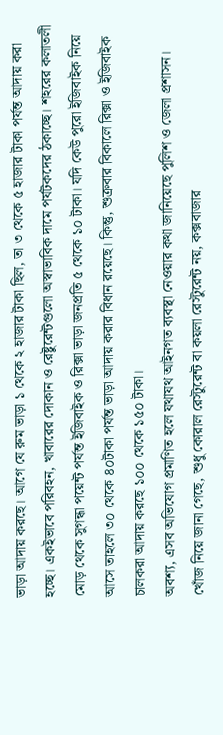ভাড়া আদায় করছে। আগে যে রুম ভাড়া ১ থেকে ২ হাজার টাকা ছিল, তা ৩ থেকে ৫ হাজার টাকা পর্যন্ত আদায় করা হচ্ছে। একইভাবে পরিবহন, খাবারের দোকান ও রেষ্টুরেন্টগুলো অস্বাভাবিক দামে পর্যটকদের ঠকাচ্ছে। শহরের কলাতলী মোড় থেকে সুগন্ধা পয়েন্ট পর্যন্ত ইজিবাইক ও রিক্সা ভাড়া জনপ্রতি ৫ থেকে ১০ টাকা। যদি কেউ পুরো ইজিবাইক নিয়ে আসে তাহলে ৩০ থেকে ৪০টাকা পর্যন্ত ভাড়া আদায় করার বিধান রয়েছে। কিন্তু, শুক্রবার বিকালে রিক্সা ও ইজিবাইক চালকরা আদায় করছে ১০০ থেকে ১৫০ টাকা।
অবশ্য, এসব অভিযোগ প্রমাণিত হলে যথাযথ আইনগত ব্যবস্থা নেওয়ার কথা জানিয়েছে পুলিশ ও জেলা প্রশাসন।
খোঁজ নিয়ে জানা গেছে, শুধু কোরাল রেস্টুরেন্ট বা কয়লা রেস্টুরেন্ট নয়, কক্সবাজার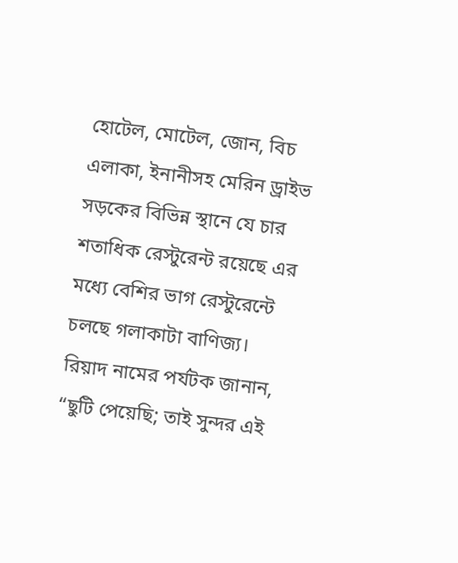হোটেল, মোটেল, জোন, বিচ এলাকা, ইনানীসহ মেরিন ড্রাইভ সড়কের বিভিন্ন স্থানে যে চার শতাধিক রেস্টুরেন্ট রয়েছে এর মধ্যে বেশির ভাগ রেস্টুরেন্টে চলছে গলাকাটা বাণিজ্য।
রিয়াদ নামের পর্যটক জানান, “ছুটি পেয়েছি; তাই সুন্দর এই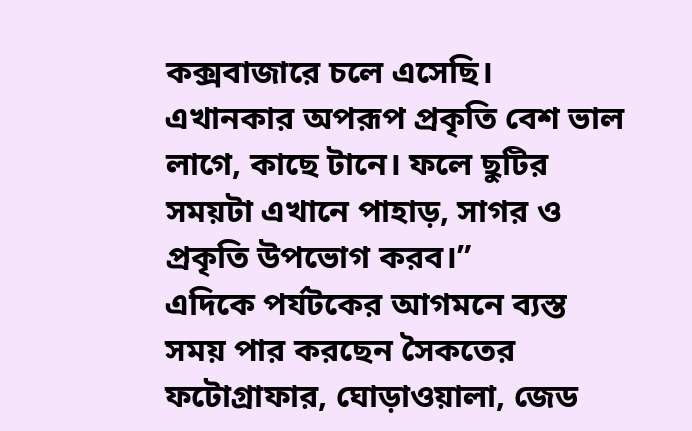কক্সবাজারে চলে এসেছি। এখানকার অপরূপ প্রকৃতি বেশ ভাল লাগে, কাছে টানে। ফলে ছুটির সময়টা এখানে পাহাড়, সাগর ও প্রকৃতি উপভোগ করব।”
এদিকে পর্যটকের আগমনে ব্যস্ত সময় পার করছেন সৈকতের ফটোগ্রাফার, ঘোড়াওয়ালা, জেড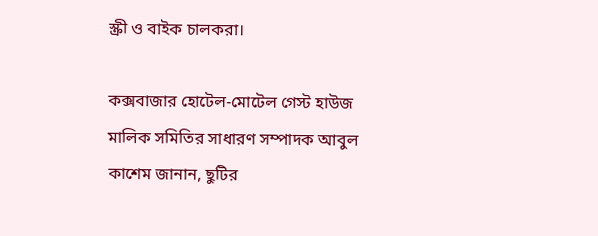স্ক্রী ও বাইক চালকরা।

কক্সবাজার হোটেল-মোটেল গেস্ট হাউজ মালিক সমিতির সাধারণ সম্পাদক আবুল কাশেম জানান, ছুটির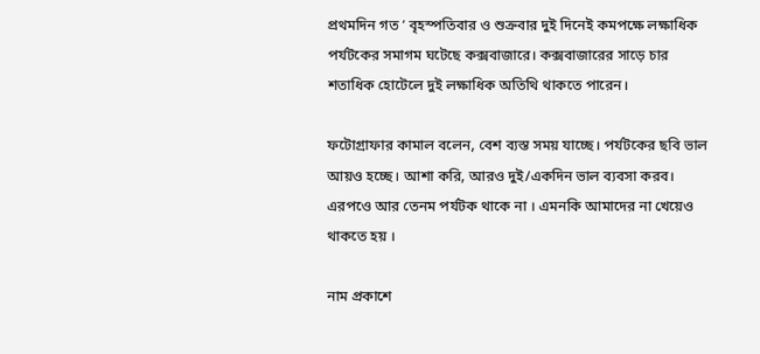প্রথমদিন গত ‘ বৃহস্পতিবার ও শুক্রবার দুই দিনেই কমপক্ষে লক্ষাধিক পর্যটকের সমাগম ঘটেছে কক্সবাজারে। কক্সবাজারের সাড়ে চার শতাধিক হোটেলে দুই লক্ষাধিক অতিথি থাকতে পারেন।

ফটোগ্রাফার কামাল বলেন, বেশ ব্যস্ত সময় যাচ্ছে। পর্যটকের ছবি ভাল আয়ও হচ্ছে। আশা করি, আরও দুই/একদিন ভাল ব্যবসা করব। এরপওে আর তেনম পর্যটক থাকে না । এমনকি আমাদের না খেয়েও থাকতে হয় ।

নাম প্রকাশে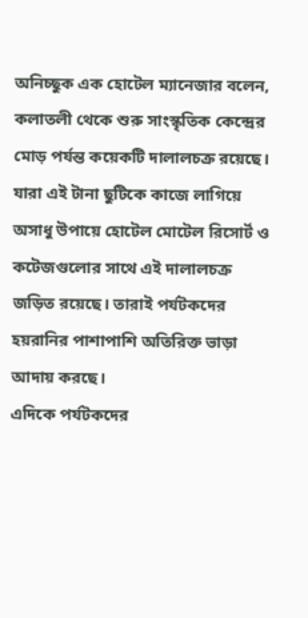অনিচ্ছুক এক হোটেল ম্যানেজার বলেন, কলাতলী থেকে শুরু সাংস্কৃতিক কেন্দ্রের মোড় পর্যন্ত কয়েকটি দালালচক্র রয়েছে। যারা এই টানা ছুটিকে কাজে লাগিয়ে অসাধু উপায়ে হোটেল মোটেল রিসোর্ট ও কটেজগুলোর সাথে এই দালালচক্র জড়িত রয়েছে। তারাই পর্যটকদের হয়রানির পাশাপাশি অতিরিক্ত ভাড়া আদায় করছে।
এদিকে পর্যটকদের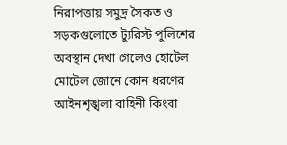নিরাপত্তায় সমুদ্র সৈকত ও সড়কগুলোতে ট্যুরিস্ট পুলিশের অবস্থান দেখা গেলেও হোটেল মোটেল জোনে কোন ধরণের আইনশৃঙ্খলা বাহিনী কিংবা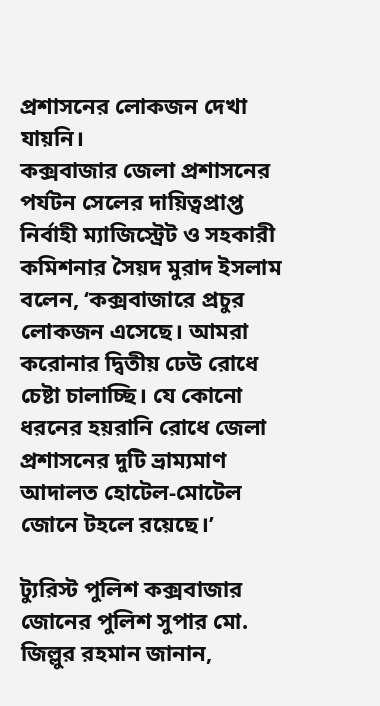প্রশাসনের লোকজন দেখা যায়নি।
কক্সবাজার জেলা প্রশাসনের পর্যটন সেলের দায়িত্বপ্রাপ্ত নির্বাহী ম্যাজিস্ট্রেট ও সহকারী কমিশনার সৈয়দ মুরাদ ইসলাম বলেন, ‘কক্সবাজারে প্রচুর লোকজন এসেছে। আমরা করোনার দ্বিতীয় ঢেউ রোধে চেষ্টা চালাচ্ছি। যে কোনো ধরনের হয়রানি রোধে জেলা প্রশাসনের দুটি ভ্রাম্যমাণ আদালত হোটেল-মোটেল জোনে টহলে রয়েছে।’

ট্যুরিস্ট পুলিশ কক্সবাজার জোনের পুলিশ সুপার মো. জিল্লুর রহমান জানান,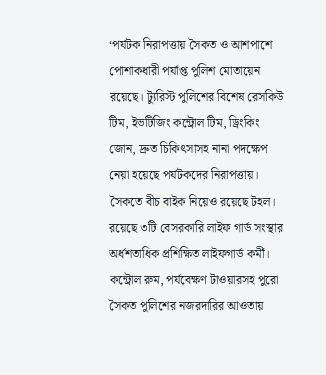‘পর্যটক নিরাপত্তায় সৈকত ও আশপাশে পোশাকধারী পর্যাপ্ত পুলিশ মোতায়েন রয়েছে। ট্যুরিস্ট পুলিশের বিশেষ রেসকিউ টিম, ইভটিজিং কন্ট্রোল টিম, ড্রিংকিং জোন, দ্রুত চিকিৎসাসহ নানা পদক্ষেপ নেয়া হয়েছে পর্যটকদের নিরাপত্তায়। সৈকতে বীচ বাইক নিয়েও রয়েছে টহল। রয়েছে ৩টি বেসরকারি লাইফ গার্ড সংস্থার অর্ধশতাধিক প্রশিক্ষিত লাইফগার্ড কর্মী। কন্ট্রোল রুম, পর্যবেক্ষণ টাওয়ারসহ পুরো সৈকত পুলিশের নজরদারির আওতায়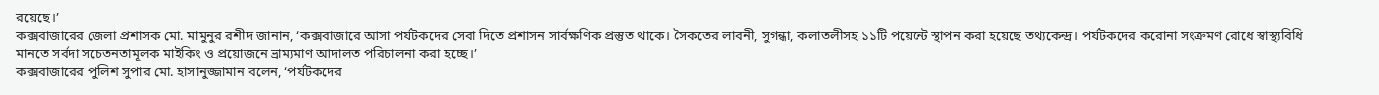রয়েছে।’
কক্সবাজারের জেলা প্রশাসক মো. মামুনুর রশীদ জানান, ‘কক্সবাজারে আসা পর্যটকদের সেবা দিতে প্রশাসন সার্বক্ষণিক প্রস্তুত থাকে। সৈকতের লাবনী, সুগন্ধা, কলাতলীসহ ১১টি পয়েন্টে স্থাপন করা হয়েছে তথ্যকেন্দ্র। পর্যটকদের করোনা সংক্রমণ রোধে স্বাস্থ্যবিধি মানতে সর্বদা সচেতনতামূলক মাইকিং ও প্রয়োজনে ভ্রাম্যমাণ আদালত পরিচালনা করা হচ্ছে।’
কক্সবাজারের পুলিশ সুপার মো. হাসানুজ্জামান বলেন, ‘পর্যটকদের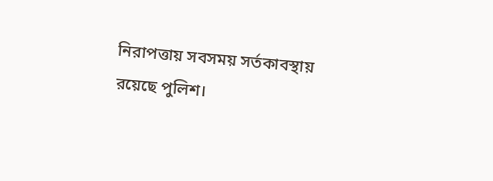নিরাপত্তায় সবসময় সর্তকাবস্থায় রয়েছে পুলিশ।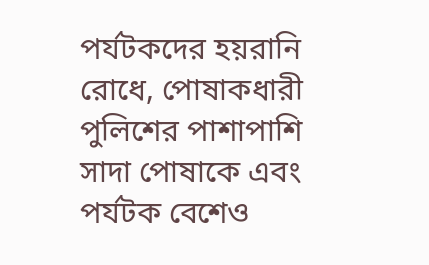পর্যটকদের হয়রানি রোধে, পোষাকধারী পুলিশের পাশাপাশি সাদা পোষাকে এবং পর্যটক বেশেও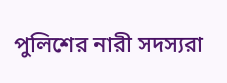পুলিশের নারী সদস্যরা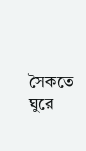সৈকতে ঘুরে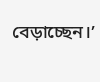বেড়াচ্ছেন।’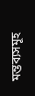মন্তব্যসমূহ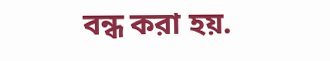বন্ধ করা হয়.